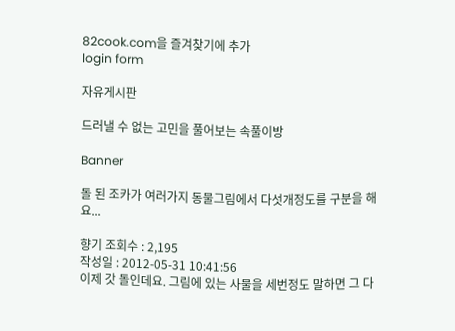82cook.com을 즐겨찾기에 추가
login form

자유게시판

드러낼 수 없는 고민을 풀어보는 속풀이방

Banner

돌 된 조카가 여러가지 동물그림에서 다섯개정도를 구분을 해요...

향기 조회수 : 2,195
작성일 : 2012-05-31 10:41:56
이제 갓 돌인데요. 그림에 있는 사물을 세번정도 말하면 그 다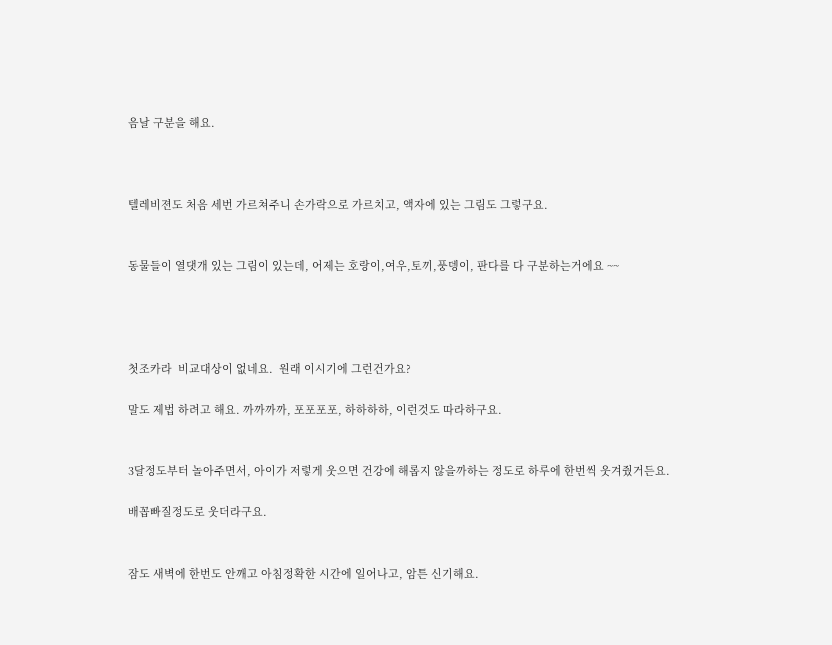음날 구분을 해요.



텔레비젼도 처음 세번 가르쳐주니 손가락으로 가르치고, 액자에 있는 그림도 그렇구요.


동물들이 열댓개 있는 그림이 있는데, 어제는 호랑이,여우,토끼,풍뎅이, 판다를 다 구분하는거에요 ~~




첫조카라  비교대상이 없네요.  원래 이시기에 그런건가요?

말도 제법 하려고 해요. 까까까까, 포포포포, 하하하하, 이런것도 따라하구요.


3달정도부터 놀아주면서, 아이가 저렇게 웃으면 건강에 해롭지 않을까하는 정도로 하루에 한번씩 웃겨줬거든요.

배꼽빠질정도로 웃더라구요.


잠도 새벽에 한번도 안깨고 아침정확한 시간에 일어나고, 암튼 신기해요.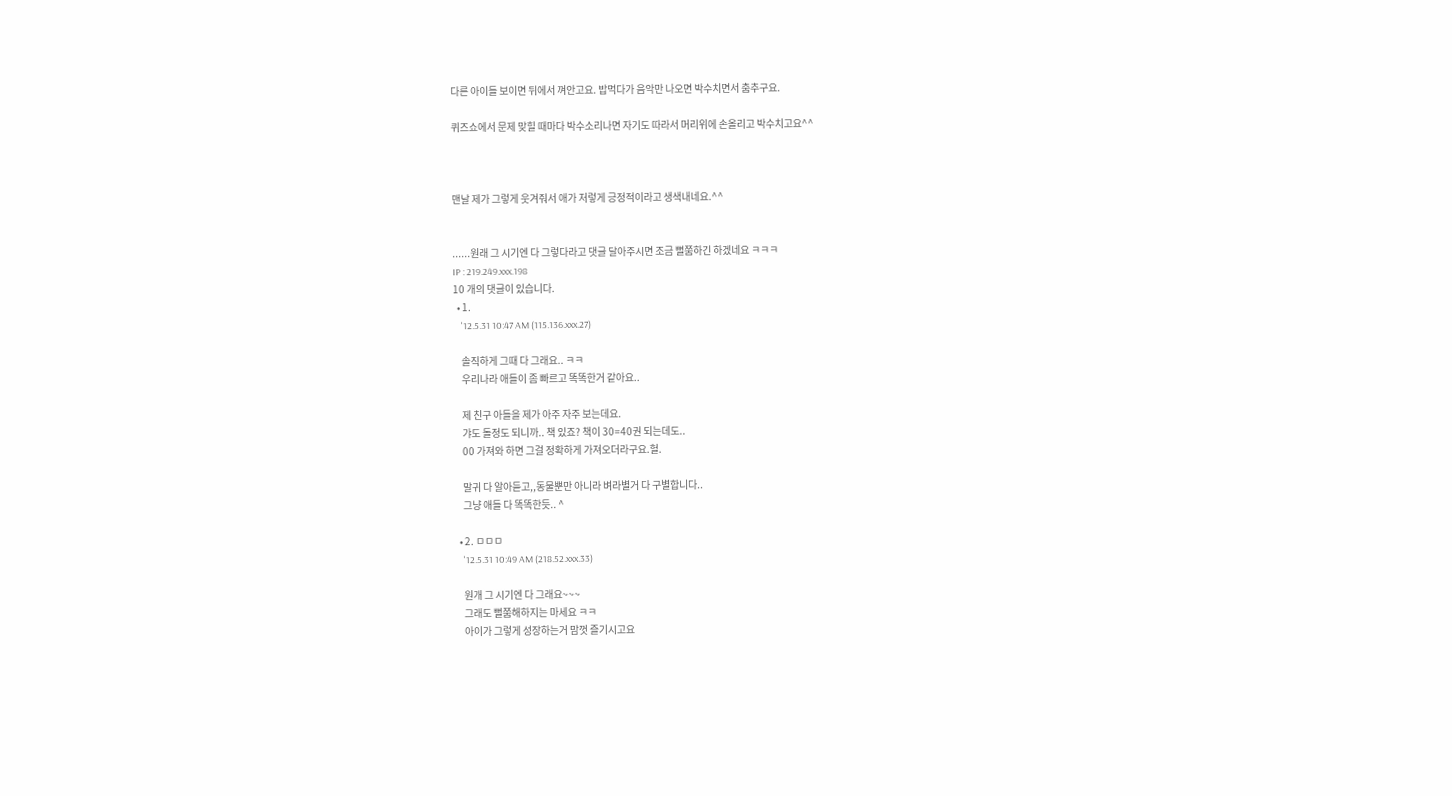다른 아이들 보이면 뒤에서 껴안고요. 밥먹다가 음악만 나오면 박수치면서 춤추구요.

퀴즈쇼에서 문제 맞힐 때마다 박수소리나면 자기도 따라서 머리위에 손올리고 박수치고요^^



맨날 제가 그렇게 웃겨줘서 애가 저렇게 긍정적이라고 생색내네요.^^


......원래 그 시기엔 다 그렇다라고 댓글 달아주시면 조금 뻘쭘하긴 하겠네요 ㅋㅋㅋ
IP : 219.249.xxx.198
10 개의 댓글이 있습니다.
  • 1.
    '12.5.31 10:47 AM (115.136.xxx.27)

    솔직하게 그때 다 그래요.. ㅋㅋ
    우리나라 애들이 좀 빠르고 똑똑한거 같아요..

    제 친구 아들을 제가 아주 자주 보는데요.
    갸도 돌정도 되니까.. 책 있죠? 책이 30=40권 되는데도..
    00 가져와 하면 그걸 정확하게 가져오더라구요.헐.

    말귀 다 알아듣고,,동물뿐만 아니라 벼라별거 다 구별합니다..
    그냥 애들 다 똑똑한듯.. ^

  • 2. ㅁㅁㅁ
    '12.5.31 10:49 AM (218.52.xxx.33)

    원개 그 시기엔 다 그래요~~~
    그래도 뻘쭘해하지는 마세요 ㅋㅋ
    아이가 그렇게 성장하는거 맘껏 즐기시고요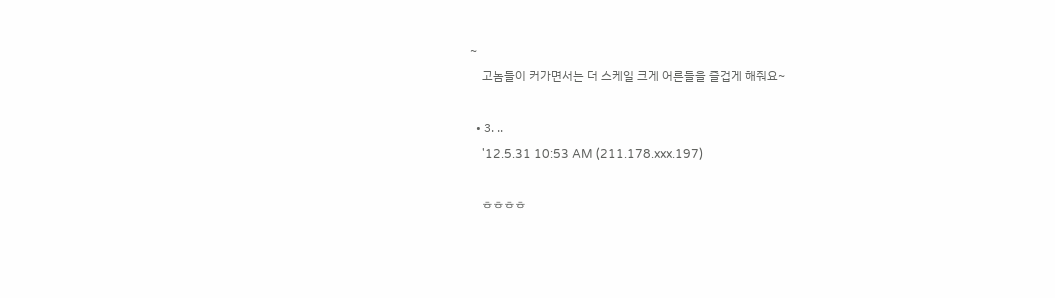~
    고놈들이 커가면서는 더 스케일 크게 어른들을 즐겁게 해줘요~

  • 3. ..
    '12.5.31 10:53 AM (211.178.xxx.197)

    ㅎㅎㅎㅎ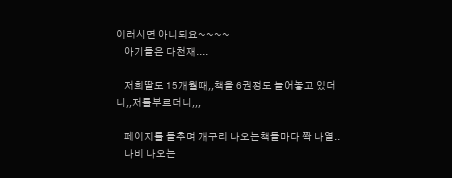이러시면 아니되요~~~~
    아기들은 다천재....

    저희딸도 15개월때,,책을 6권정도 늘어놓고 있더니,,저를부르더니,,,

    페이지를 들추며 개구리 나오는책들마다 쫙 나열..
    나비 나오는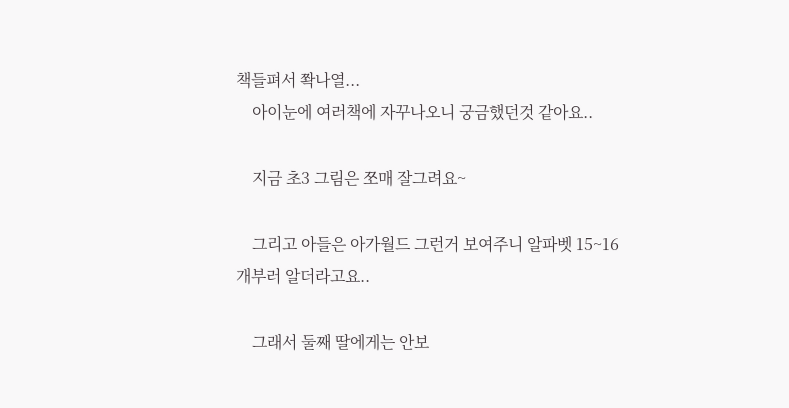책들펴서 쫙나열...
    아이눈에 여러책에 자꾸나오니 궁금했던것 같아요..

    지금 초3 그림은 쪼매 잘그려요~

    그리고 아들은 아가월드 그런거 보여주니 알파벳 15~16개부러 알더라고요..

    그래서 둘째 딸에게는 안보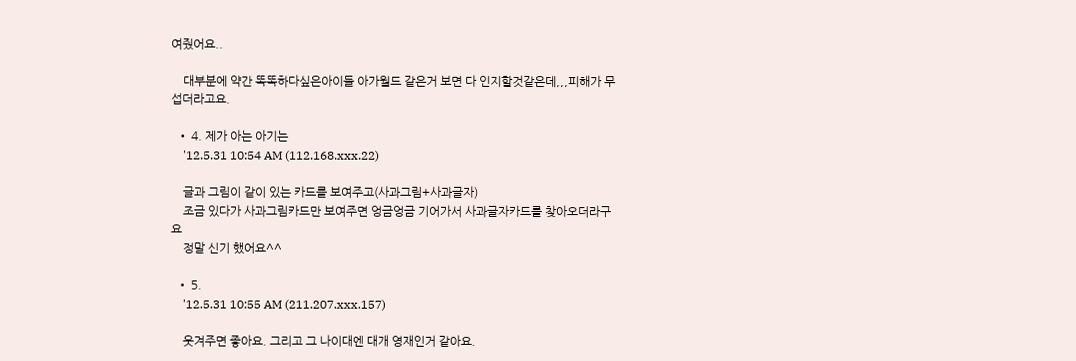여줬어요..

    대부분에 약간 똑똑하다싶은아이들 아가월드 같은거 보면 다 인지할것같은데,,,피해가 무섭더라고요.

  • 4. 제가 아는 아기는
    '12.5.31 10:54 AM (112.168.xxx.22)

    글과 그림이 같이 있는 카드를 보여주고(사과그림+사과글자)
    조금 있다가 사과그림카드만 보여주면 엉금엉금 기어가서 사과글자카드를 찾아오더라구요
    정말 신기 했어요^^

  • 5.
    '12.5.31 10:55 AM (211.207.xxx.157)

    웃겨주면 좋아요. 그리고 그 나이대엔 대개 영재인거 같아요.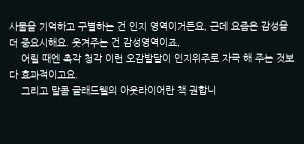사물을 기억하고 구별하는 건 인지 영역이거든요, 근데 요즘은 감성을 더 중요시해요. 웃겨주는 건 감성영역이죠,
    어릴 때엔 촉각 청각 이런 오감발달이 인지위주로 자극 해 주는 것보다 효과적이고요.
    그리고 말콤 글래드웰의 아웃라이어란 책 권합니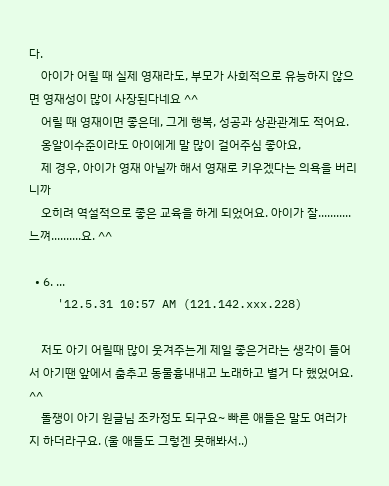다.
    아이가 어릴 때 실제 영재라도, 부모가 사회적으로 유능하지 않으면 영재성이 많이 사장된다네요 ^^
    어릴 때 영재이면 좋은데, 그게 행복, 성공과 상관관계도 적어요.
    옹알이수준이라도 아이에게 말 많이 걸어주심 좋아요,
    제 경우, 아이가 영재 아닐까 해서 영재로 키우겠다는 의욕을 버리니까
    오히려 역설적으로 좋은 교육을 하게 되었어요. 아이가 잘........... 느껴..........요. ^^

  • 6. ...
    '12.5.31 10:57 AM (121.142.xxx.228)

    저도 아기 어릴때 많이 웃겨주는게 제일 좋은거라는 생각이 들어서 아기땐 앞에서 춤추고 동물흉내내고 노래하고 별거 다 했었어요. ^^
    돌쟁이 아기 원글님 조카정도 되구요~ 빠른 애들은 말도 여러가지 하더라구요. (울 애들도 그렇겐 못해봐서..)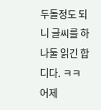두돌정도 되니 글씨를 하나둘 읽긴 합디다. ㅋㅋ 어제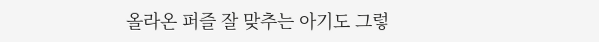올라온 퍼즐 잘 맞추는 아기도 그렇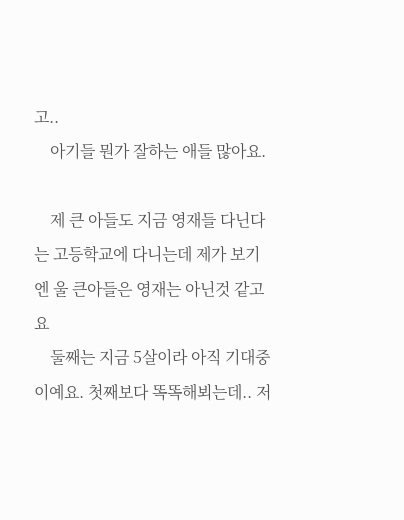고..
    아기들 뭔가 잘하는 애들 많아요.

    제 큰 아들도 지금 영재들 다닌다는 고등학교에 다니는데 제가 보기엔 울 큰아들은 영재는 아닌것 같고요
    둘째는 지금 5살이라 아직 기대중이예요. 첫째보다 똑똑해뵈는데.. 저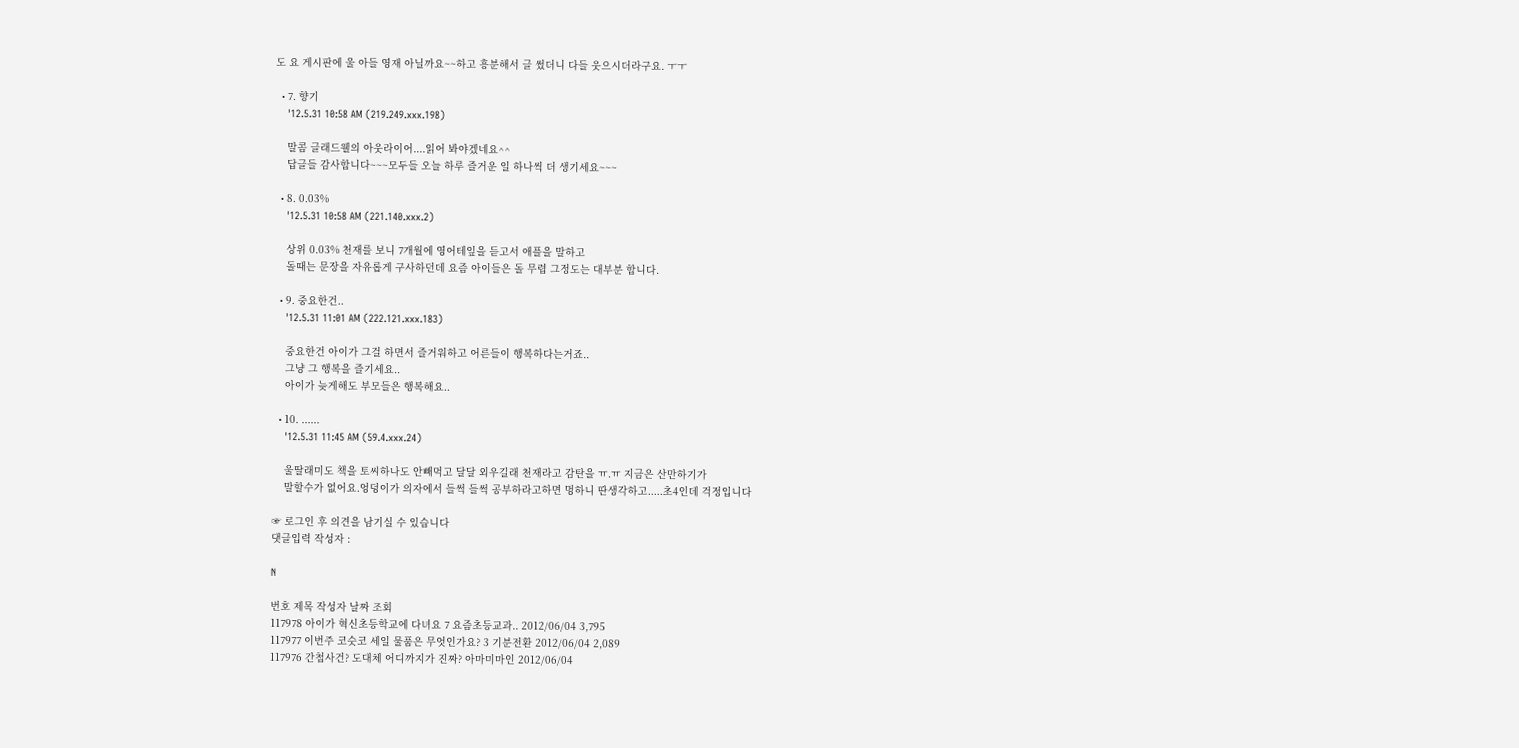도 요 게시판에 울 아들 영재 아닐까요~~하고 흥분해서 글 썼더니 다들 웃으시더라구요. ㅜㅜ

  • 7. 향기
    '12.5.31 10:58 AM (219.249.xxx.198)

    말콤 글래드웰의 아웃라이어....읽어 봐야겠네요^^
    답글들 감사합니다~~~모두들 오늘 하루 즐거운 일 하나씩 더 생기세요~~~

  • 8. 0.03%
    '12.5.31 10:58 AM (221.140.xxx.2)

    상위 0.03% 천재를 보니 7개월에 영어테잎을 듣고서 애플을 말하고
    돌때는 문장을 자유롭게 구사하던데 요즘 아이들은 돌 무렵 그정도는 대부분 합니다.

  • 9. 중요한건..
    '12.5.31 11:01 AM (222.121.xxx.183)

    중요한건 아이가 그걸 하면서 즐거워하고 어른들이 행복하다는거죠..
    그냥 그 행복을 즐기세요..
    아이가 늦게해도 부모들은 행복해요..

  • 10. ......
    '12.5.31 11:45 AM (59.4.xxx.24)

    울딸래미도 책을 토씨하나도 안빼먹고 달달 외우길래 천재라고 감탄을 ㅠ.ㅠ 지금은 산만하기가
    말할수가 없어요.엉덩이가 의자에서 들썩 들썩 공부하라고하면 멍하니 딴생각하고.....초4인데 걱정입니다

☞ 로그인 후 의견을 남기실 수 있습니다
댓글입력 작성자 :

N

번호 제목 작성자 날짜 조회
117978 아이가 혁신초등학교에 다녀요 7 요즘초등교과.. 2012/06/04 3,795
117977 이번주 코슷코 세일 물품은 무엇인가요? 3 기분전환 2012/06/04 2,089
117976 간첩사건? 도대체 어디까지가 진짜? 아마미마인 2012/06/04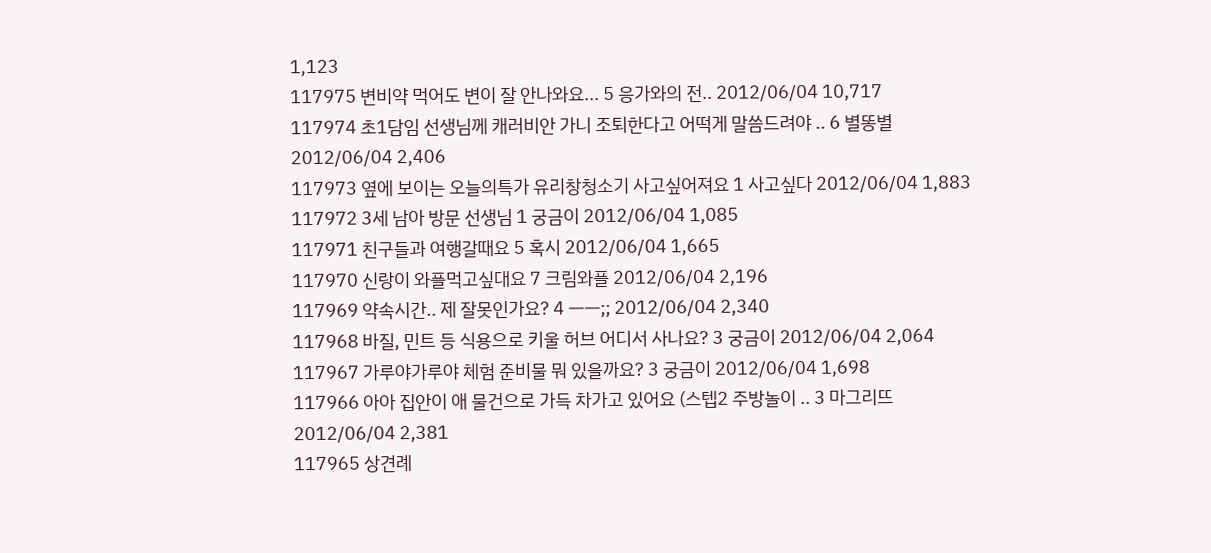1,123
117975 변비약 먹어도 변이 잘 안나와요... 5 응가와의 전.. 2012/06/04 10,717
117974 초1담임 선생님께 캐러비안 가니 조퇴한다고 어떡게 말씀드려야 .. 6 별똥별 2012/06/04 2,406
117973 옆에 보이는 오늘의특가 유리창청소기 사고싶어져요 1 사고싶다 2012/06/04 1,883
117972 3세 남아 방문 선생님 1 궁금이 2012/06/04 1,085
117971 친구들과 여행갈때요 5 혹시 2012/06/04 1,665
117970 신랑이 와플먹고싶대요 7 크림와플 2012/06/04 2,196
117969 약속시간.. 제 잘못인가요? 4 ㅡㅡ;; 2012/06/04 2,340
117968 바질, 민트 등 식용으로 키울 허브 어디서 사나요? 3 궁금이 2012/06/04 2,064
117967 가루야가루야 체험 준비물 뭐 있을까요? 3 궁금이 2012/06/04 1,698
117966 아아 집안이 애 물건으로 가득 차가고 있어요 (스텝2 주방놀이 .. 3 마그리뜨 2012/06/04 2,381
117965 상견례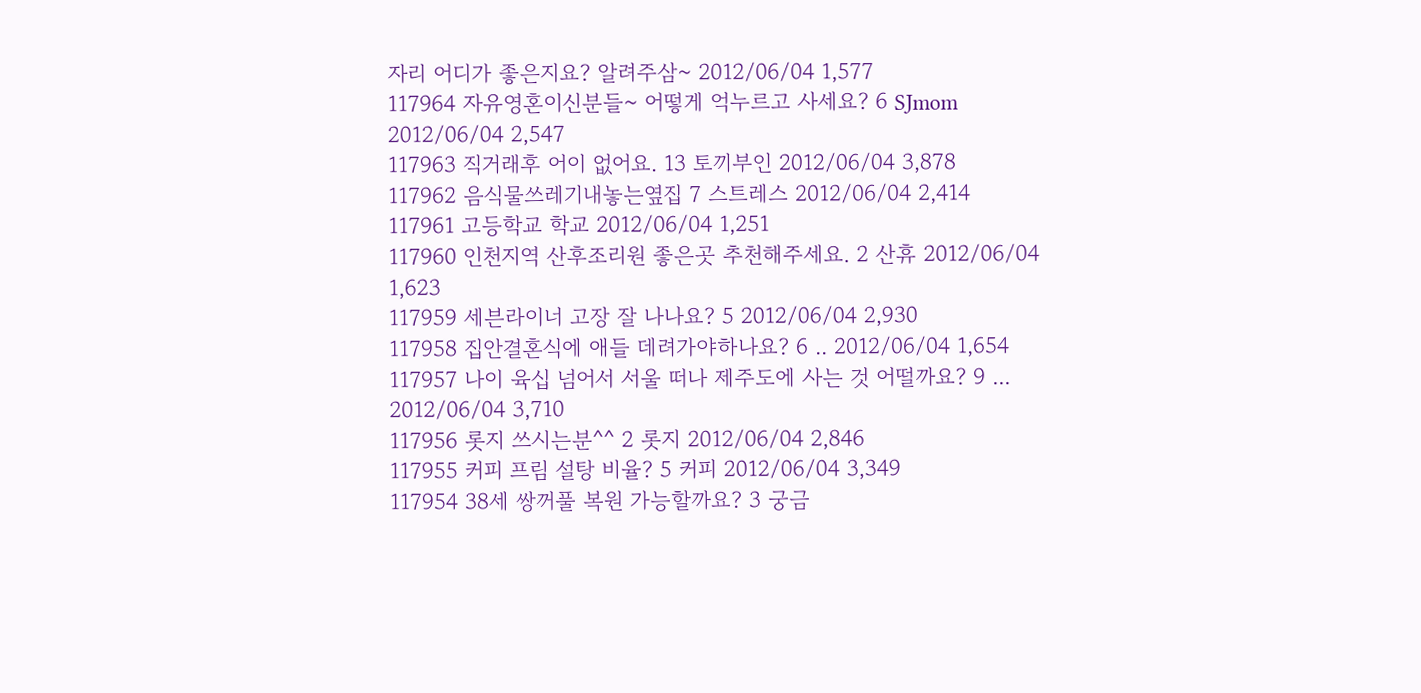자리 어디가 좋은지요? 알려주삼~ 2012/06/04 1,577
117964 자유영혼이신분들~ 어떻게 억누르고 사세요? 6 SJmom 2012/06/04 2,547
117963 직거래후 어이 없어요. 13 토끼부인 2012/06/04 3,878
117962 음식물쓰레기내놓는옆집 7 스트레스 2012/06/04 2,414
117961 고등학교 학교 2012/06/04 1,251
117960 인천지역 산후조리원 좋은곳 추천해주세요. 2 산휴 2012/06/04 1,623
117959 세븐라이너 고장 잘 나나요? 5 2012/06/04 2,930
117958 집안결혼식에 애들 데려가야하나요? 6 .. 2012/06/04 1,654
117957 나이 육십 넘어서 서울 떠나 제주도에 사는 것 어떨까요? 9 ... 2012/06/04 3,710
117956 롯지 쓰시는분^^ 2 롯지 2012/06/04 2,846
117955 커피 프림 설탕 비율? 5 커피 2012/06/04 3,349
117954 38세 쌍꺼풀 복원 가능할까요? 3 궁금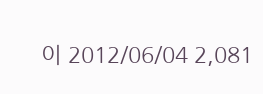이 2012/06/04 2,081